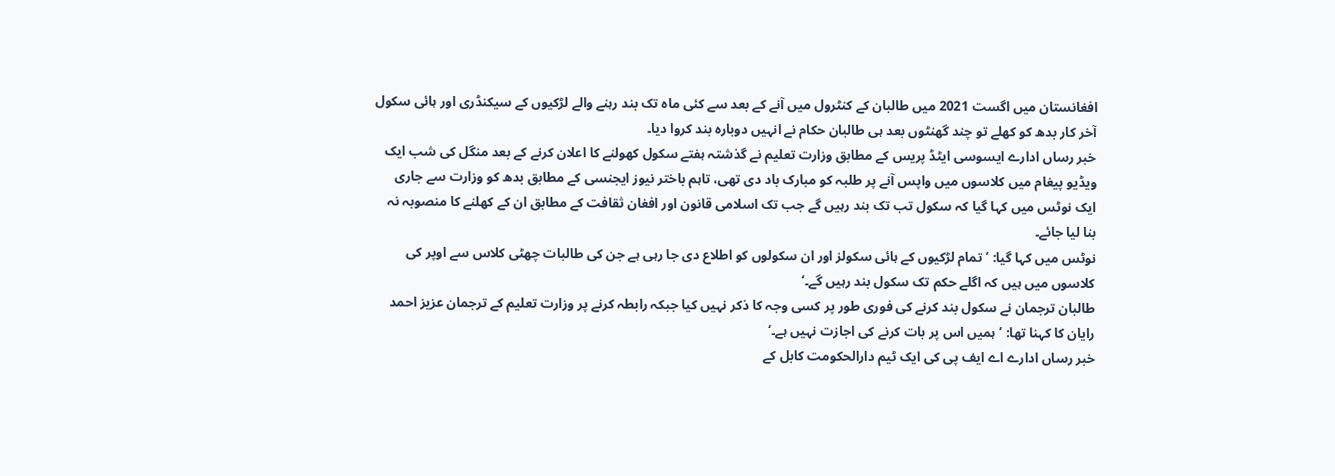افغانستان میں اگست 2021 میں طالبان کے کنٹرول میں آنے کے بعد سے کئی ماہ تک بند رہنے والے لڑکیوں کے سیکنڈری اور ہائی سکول آخر کار بدھ کو کھلے تو چند گھنٹوں بعد ہی طالبان حکام نے انہیں دوبارہ بند کروا دیا۔
خبر رساں ادارے ایسوسی ایٹڈ پریس کے مطابق وزارت تعلیم نے گذشتہ ہفتے سکول کھولنے کا اعلان کرنے کے بعد منگل کی شب ایک ویڈیو پیغام میں کلاسوں میں واپس آنے پر طلبہ کو مبارک باد دی تھی، تاہم باختر نیوز ایجنسی کے مطابق بدھ کو وزارت سے جاری ایک نوٹس میں کہا گیا کہ سکول تب تک بند رہیں گے جب تک اسلامی قانون اور افغان ثقافت کے مطابق ان کے کھلنے کا منصوبہ نہ بنا لیا جائے۔
نوٹس میں کہا گیا: ’تمام لڑکیوں کے ہائی سکولز اور ان سکولوں کو اطلاع دی جا رہی ہے جن کی طالبات چھٹی کلاس سے اوپر کی کلاسوں میں ہیں کہ اگلے حکم تک سکول بند رہیں گے۔‘
طالبان ترجمان نے سکول بند کرنے کی فوری طور پر کسی وجہ کا ذکر نہیں کیا جبکہ رابطہ کرنے پر وزارت تعلیم کے ترجمان عزیز احمد رایان کا کہنا تھا: ’ہمیں اس پر بات کرنے کی اجازت نہیں ہے۔‘
خبر رساں ادارے اے ایف پی کی ایک ٹیم دارالحکومت کابل کے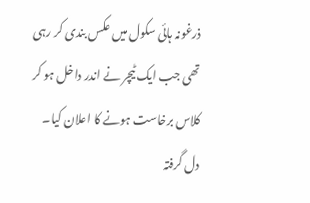ذرغونہ ہائی سکول میں عکس بندی کر رہی تھی جب ایک ٹیچر نے اندر داخل ہو کر کلاس برخاست ہونے کا اعلان کیا۔
دل گرفتہ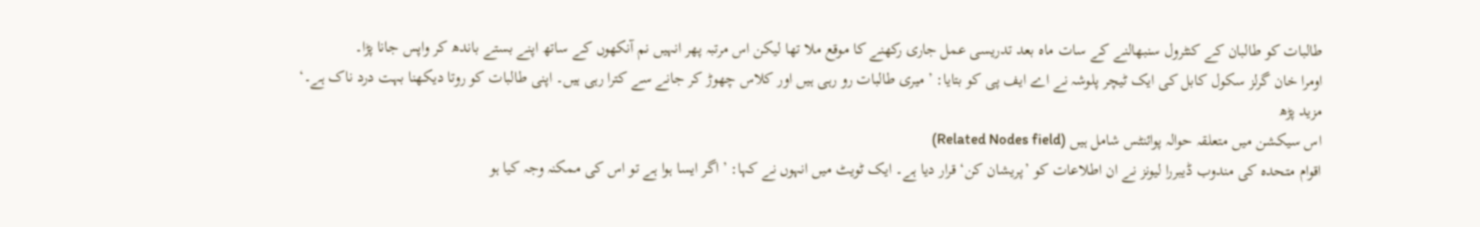طالبات کو طالبان کے کنٹرول سنبھالنے کے سات ماہ بعد تدریسی عمل جاری رکھنے کا موقع ملا تھا لیکن اس مرتبہ پھر انہیں نم آنکھوں کے ساتھ اپنے بستے باندھ کر واپس جانا پڑا۔
اومرا خان گرلز سکول کابل کی ایک ٹیچر پلوشہ نے اے ایف پی کو بتایا: ’میری طالبات رو رہی ہیں اور کلاس چھوڑ کر جانے سے کترا رہی ہیں۔ اپنی طالبات کو روتا دیکھنا بہت درد ناک ہے۔‘
مزید پڑھ
اس سیکشن میں متعلقہ حوالہ پوائنٹس شامل ہیں (Related Nodes field)
اقوام متحدہ کی مندوب ڈیبررا لیونز نے ان اطلاعات کو ’پریشان کن‘ قرار دیا ہے۔ ایک ٹویٹ میں انہوں نے کہا: ’اگر ایسا ہوا ہے تو اس کی ممکنہ وجہ کیا ہو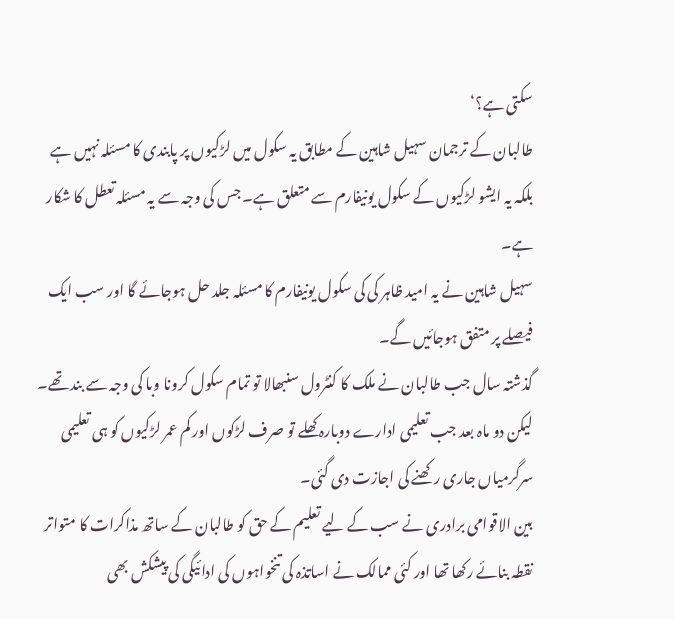سکتی ہے؟‘
طالبان کے ترجمان سہیل شاہین کے مطابق یہ سکول میں لڑکیوں پر پابندی کا مسئلہ نہیں ہے بلکہ یہ ایشو لڑکیوں کے سکول یونیفارم سے متعلق ہے۔ جس کی وجہ سے یہ مسئلہ تعطل کا شکار ہے۔
سہیل شاہین نے یہ امید ظاہر کی کی سکول یونیفارم کا مسئلہ جلد حل ہوجائے گا اور سب ایک فیصلے پر متفق ہوجائیں گے۔
گذشتہ سال جب طالبان نے ملک کا کنٹرول سنبھالا تو تمام سکول کرونا وبا کی وجہ سے بند تھے۔ لیکن دو ماہ بعد جب تعلیمی ادارے دوبارہ کھلے تو صرف لڑکوں اور کم عمر لڑکیوں کو ہی تعلیمی سرگرمیاں جاری رکھنے کی اجازت دی گئی۔
بین الاقوامی برادری نے سب کے لیے تعلیم کے حق کو طالبان کے ساتھ مذاکرات کا متواتر نقطہ بنائے رکھا تھا اور کئی ممالک نے اساتذہ کی تنخواہوں کی ادائیگی کی پیشکش بھی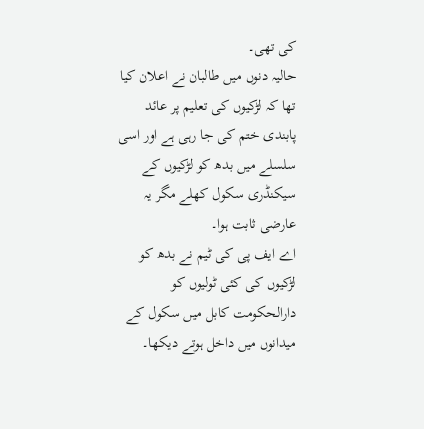کی تھی۔
حالیہ دنوں میں طالبان نے اعلان کیا تھا کہ لڑکیوں کی تعلیم پر عائد پابندی ختم کی جا رہی ہے اور اسی سلسلے میں بدھ کو لڑکیوں کے سیکنڈری سکول کھلے مگر یہ عارضی ثابت ہوا۔
اے ایف پی کی ٹیم نے بدھ کو لڑکیوں کی کئی ٹولیوں کو دارالحکومت کابل میں سکول کے میدانوں میں داخل ہوتے دیکھا۔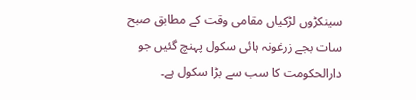سینکڑوں لڑکیاں مقامی وقت کے مطابق صبح سات بجے زرغونہ ہائی سکول پہنچ گئیں جو دارالحکومت کا سب سے بڑا سکول ہے۔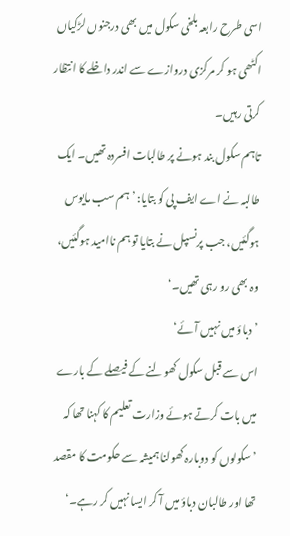اسی طرح رابعہ بلخی سکول میں بھی درجنوں لڑکیاں اکٹھی ہو کر مرکزی دروازے سے اندر داخلے کا انتظار کرتی رہیں۔
تاہم سکول بند ہونے پر طالبات افسردہ تھیں۔ ایک طالبہ نے اے ایف پی کو بتایا: ’ہم سب مایوس ہوگئیں، جب پرنسپل نے بتایا تو ہم ناامید ہوگئیں، وہ بھی رو رہی تھیں۔‘
’دباؤ میں نہیں آئے‘
اس سے قبل سکول کھولنے کے فیصلے کے بارے میں بات کرتے ہوئے وزارت تعلیم کا کہنا تھا کہ ’سکولوں کو دوبارہ کھولنا ہمیشہ سے حکومت کا مقصد تھا اور طالبان دباؤ میں آ کر ایسا نہیں کر رہے۔‘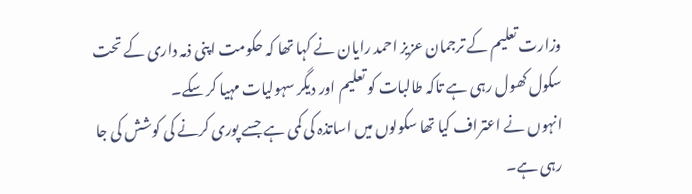وزارت تعلیم کے ترجمان عزیز احمد رایان نے کہا تھا کہ حکومت اپنی ذمہ داری کے تحت سکول کھول رہی ہے تاکہ طالبات کو تعلیم اور دیگر سہولیات مہیا کر سکے۔
انہوں نے اعتراف کیا تھا سکولوں میں اساتذہ کی کمی ہے جسے پوری کرنے کی کوشش کی جا رہی ہے۔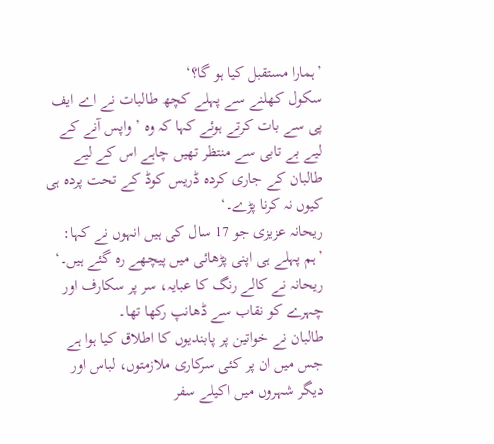’ہمارا مستقبل کیا ہو گا؟‘
سکول کھلنے سے پہلے کچھ طالبات نے اے ایف پی سے بات کرتے ہوئے کہا کہ وہ ’واپس آنے کے لیے بے تابی سے منتظر تھیں چاہے اس کے لیے طالبان کے جاری کردہ ڈریس کوڈ کے تحت پردہ ہی کیوں نہ کرنا پڑے۔‘
ریحانہ عزیزی جو 17 سال کی ہیں انہوں نے کہا: ’ہم پہلے ہی اپنی پڑھائی میں پیچھے رہ گئے ہیں۔‘
ریحانہ نے کالے رنگ کا عبایہ، سر پر سکارف اور چہرے کو نقاب سے ڈھانپ رکھا تھا۔
طالبان نے خواتین پر پابندیوں کا اطلاق کیا ہوا ہے جس میں ان پر کئی سرکاری ملازمتوں، لباس اور دیگر شہروں میں اکیلے سفر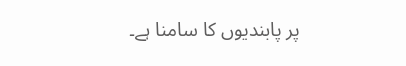پر پابندیوں کا سامنا ہے۔